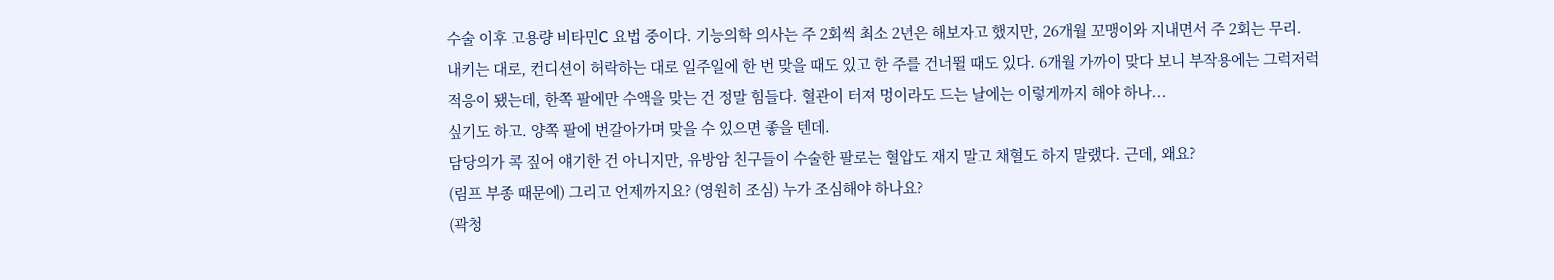수술 이후 고용량 비타민C 요법 중이다. 기능의학 의사는 주 2회씩 최소 2년은 해보자고 했지만, 26개월 꼬맹이와 지내면서 주 2회는 무리.
내키는 대로, 컨디션이 허락하는 대로 일주일에 한 번 맞을 때도 있고 한 주를 건너뛸 때도 있다. 6개월 가까이 맞다 보니 부작용에는 그럭저럭 적응이 됐는데, 한쪽 팔에만 수액을 맞는 건 정말 힘들다. 혈관이 터져 멍이라도 드는 날에는 이렇게까지 해야 하나...
싶기도 하고. 양쪽 팔에 번갈아가며 맞을 수 있으면 좋을 텐데.
담당의가 콕 짚어 얘기한 건 아니지만, 유방암 친구들이 수술한 팔로는 혈압도 재지 말고 채혈도 하지 말랬다. 근데, 왜요?
(림프 부종 때문에) 그리고 언제까지요? (영원히 조심) 누가 조심해야 하나요?
(곽청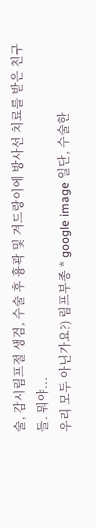술, 감시림프절 생검, 수술 후 흉곽 및 겨드랑이에 방사선 치료를 받은 친구들. 뭐야...
우리 모두 아닌가요?) 림프부종 * google image 일단, 수술한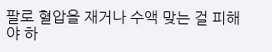팔로 혈압을 재거나 수액 맞는 걸 피해야 하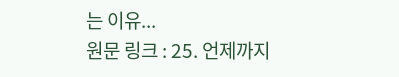는 이유...
원문 링크 : 25. 언제까지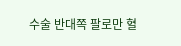수술 반대쪽 팔로만 혈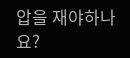압을 재야하나요?